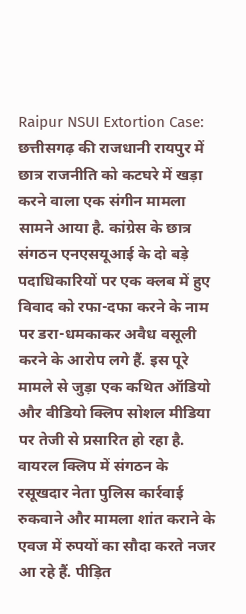Raipur NSUI Extortion Case: छत्तीसगढ़ की राजधानी रायपुर में छात्र राजनीति को कटघरे में खड़ा करने वाला एक संगीन मामला सामने आया है. कांग्रेस के छात्र संगठन एनएसयूआई के दो बड़े पदाधिकारियों पर एक क्लब में हुए विवाद को रफा-दफा करने के नाम पर डरा-धमकाकर अवैध वसूली करने के आरोप लगे हैं. इस पूरे मामले से जुड़ा एक कथित ऑडियो और वीडियो क्लिप सोशल मीडिया पर तेजी से प्रसारित हो रहा है. वायरल क्लिप में संगठन के रसूखदार नेता पुलिस कार्रवाई रुकवाने और मामला शांत कराने के एवज में रुपयों का सौदा करते नजर आ रहे हैं. पीड़ित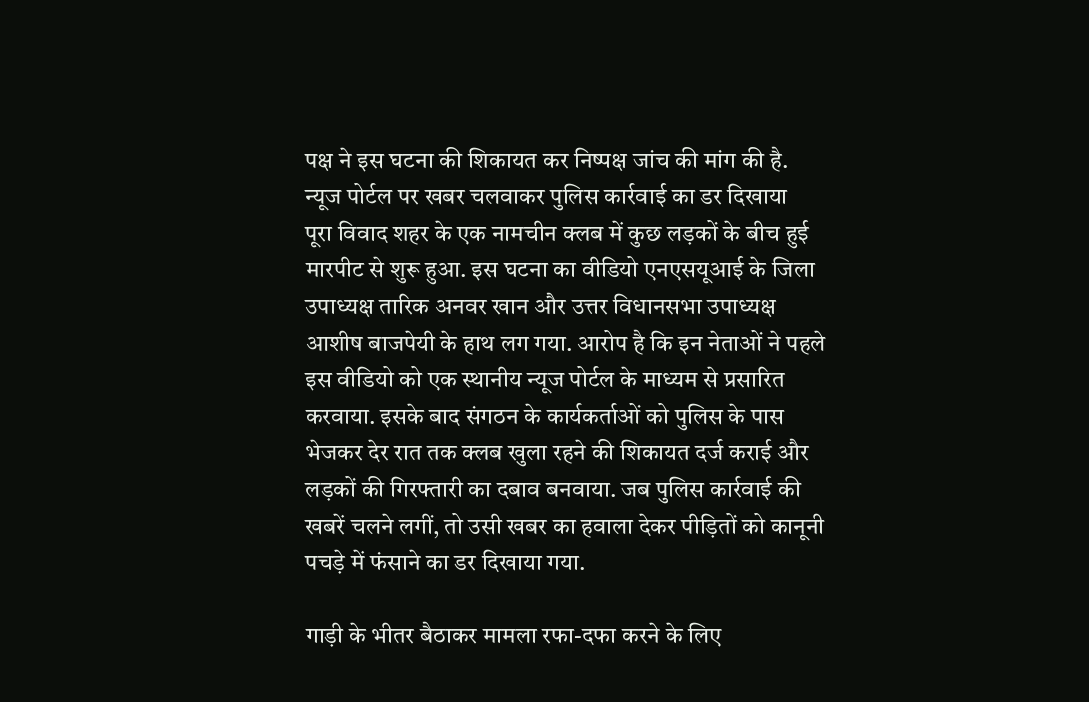पक्ष ने इस घटना की शिकायत कर निष्पक्ष जांच की मांग की है.
न्यूज पोर्टल पर खबर चलवाकर पुलिस कार्रवाई का डर दिखाया
पूरा विवाद शहर के एक नामचीन क्लब में कुछ लड़कों के बीच हुई मारपीट से शुरू हुआ. इस घटना का वीडियो एनएसयूआई के जिला उपाध्यक्ष तारिक अनवर खान और उत्तर विधानसभा उपाध्यक्ष आशीष बाजपेयी के हाथ लग गया. आरोप है कि इन नेताओं ने पहले इस वीडियो को एक स्थानीय न्यूज पोर्टल के माध्यम से प्रसारित करवाया. इसके बाद संगठन के कार्यकर्ताओं को पुलिस के पास भेजकर देर रात तक क्लब खुला रहने की शिकायत दर्ज कराई और लड़कों की गिरफ्तारी का दबाव बनवाया. जब पुलिस कार्रवाई की खबरें चलने लगीं, तो उसी खबर का हवाला देकर पीड़ितों को कानूनी पचड़े में फंसाने का डर दिखाया गया.

गाड़ी के भीतर बैठाकर मामला रफा-दफा करने के लिए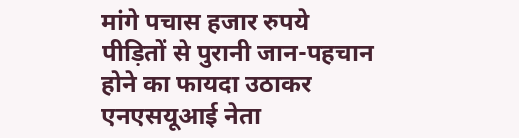मांगे पचास हजार रुपये
पीड़ितों से पुरानी जान-पहचान होने का फायदा उठाकर एनएसयूआई नेता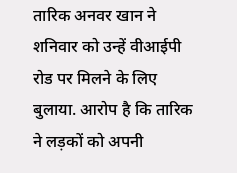तारिक अनवर खान ने शनिवार को उन्हें वीआईपी रोड पर मिलने के लिए बुलाया. आरोप है कि तारिक ने लड़कों को अपनी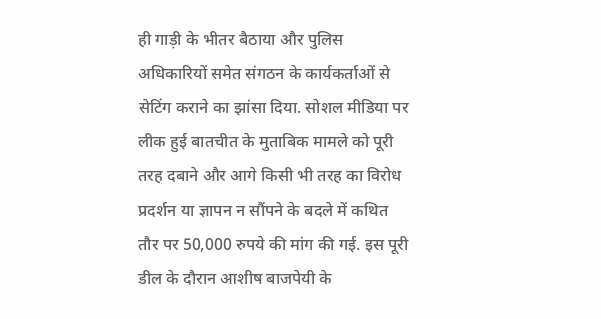ही गाड़ी के भीतर बैठाया और पुलिस अधिकारियों समेत संगठन के कार्यकर्ताओं से सेटिंग कराने का झांसा दिया. सोशल मीडिया पर लीक हुई बातचीत के मुताबिक मामले को पूरी तरह दबाने और आगे किसी भी तरह का विरोध प्रदर्शन या ज्ञापन न सौंपने के बदले में कथित तौर पर 50,000 रुपये की मांग की गई. इस पूरी डील के दौरान आशीष बाजपेयी के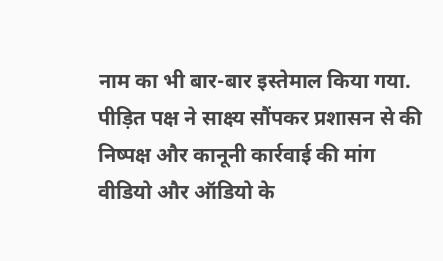नाम का भी बार-बार इस्तेमाल किया गया.
पीड़ित पक्ष ने साक्ष्य सौंपकर प्रशासन से की निष्पक्ष और कानूनी कार्रवाई की मांग
वीडियो और ऑडियो के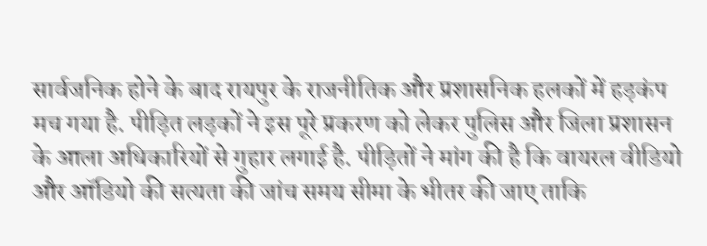सार्वजनिक होने के बाद रायपुर के राजनीतिक और प्रशासनिक हलकों में हड़कंप मच गया है. पीड़ित लड़कों ने इस पूरे प्रकरण को लेकर पुलिस और जिला प्रशासन के आला अधिकारियों से गुहार लगाई है. पीड़ितों ने मांग की है कि वायरल वीडियो और ऑडियो की सत्यता की जांच समय सीमा के भीतर की जाए ताकि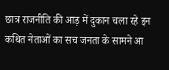छात्र राजनीति की आड़ में दुकान चला रहे इन कथित नेताओं का सच जनता के सामने आ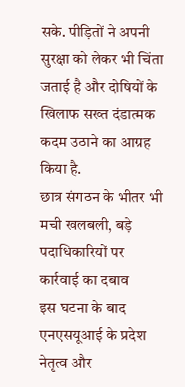सके. पीड़ितों ने अपनी सुरक्षा को लेकर भी चिंता जताई है और दोषियों के खिलाफ सख्त दंडात्मक कदम उठाने का आग्रह किया है.
छात्र संगठन के भीतर भी मची खलबली, बड़े पदाधिकारियों पर कार्रवाई का दबाव
इस घटना के बाद एनएसयूआई के प्रदेश नेतृत्व और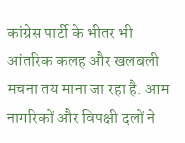कांग्रेस पार्टी के भीतर भी आंतरिक कलह और खलबली मचना तय माना जा रहा है. आम नागरिकों और विपक्षी दलों ने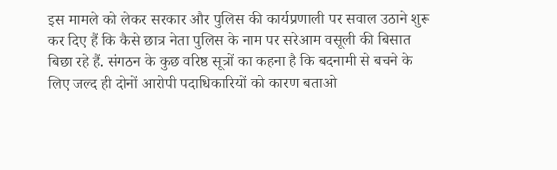इस मामले को लेकर सरकार और पुलिस की कार्यप्रणाली पर सवाल उठाने शुरू कर दिए हैं कि कैसे छात्र नेता पुलिस के नाम पर सरेआम वसूली की बिसात बिछा रहे हैं. संगठन के कुछ वरिष्ठ सूत्रों का कहना है कि बदनामी से बचने के लिए जल्द ही दोनों आरोपी पदाधिकारियों को कारण बताओ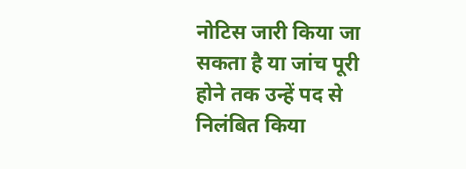नोटिस जारी किया जा सकता है या जांच पूरी होने तक उन्हें पद से निलंबित किया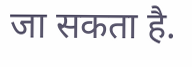जा सकता है.